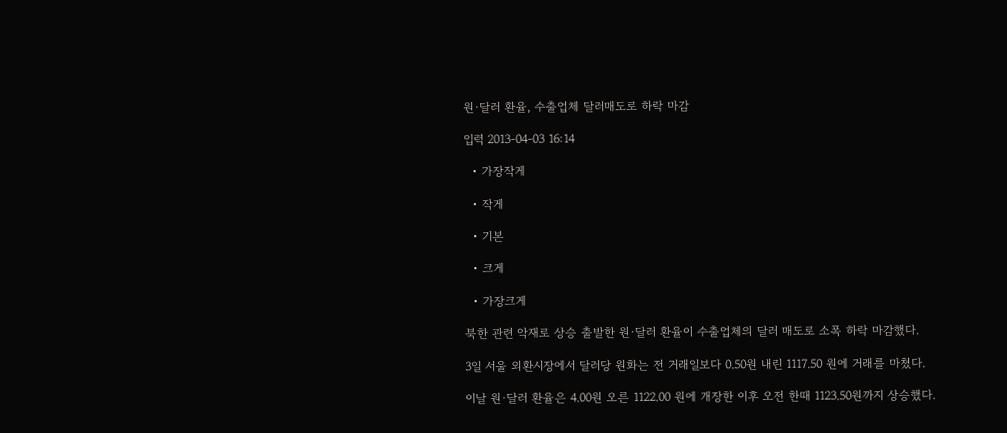원·달러 환율, 수출업체 달러매도로 하락 마감

입력 2013-04-03 16:14

  • 가장작게

  • 작게

  • 기본

  • 크게

  • 가장크게

북한 관련 악재로 상승 출발한 원·달러 환율이 수출업체의 달러 매도로 소폭 하락 마감했다.

3일 서울 외환시장에서 달러당 원화는 전 거래일보다 0.50원 내린 1117.50 원에 거래를 마쳤다.

이날 원·달러 환율은 4.00원 오른 1122.00 원에 개장한 이후 오전 한때 1123.50원까지 상승했다.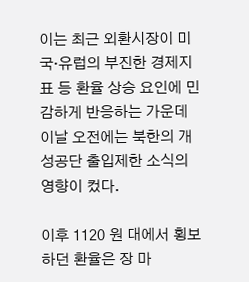이는 최근 외환시장이 미국·유럽의 부진한 경제지표 등 환율 상승 요인에 민감하게 반응하는 가운데 이날 오전에는 북한의 개성공단 출입제한 소식의 영향이 컸다.

이후 1120 원 대에서 횡보하던 환율은 장 마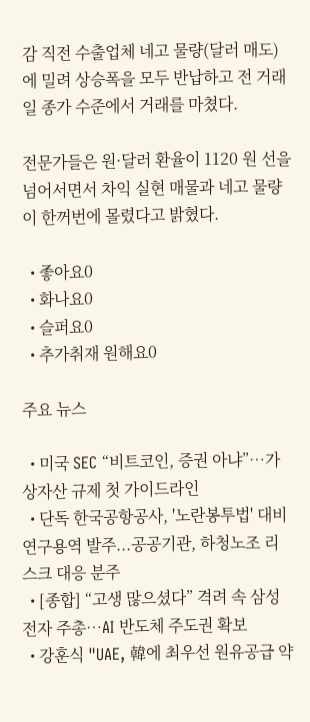감 직전 수출업체 네고 물량(달러 매도)에 밀려 상승폭을 모두 반납하고 전 거래일 종가 수준에서 거래를 마쳤다.

전문가들은 원·달러 환율이 1120 원 선을 넘어서면서 차익 실현 매물과 네고 물량이 한꺼번에 몰렸다고 밝혔다.

  • 좋아요0
  • 화나요0
  • 슬퍼요0
  • 추가취재 원해요0

주요 뉴스

  • 미국 SEC “비트코인, 증권 아냐”…가상자산 규제 첫 가이드라인
  • 단독 한국공항공사, '노란봉투법' 대비 연구용역 발주...공공기관, 하청노조 리스크 대응 분주
  • [종합] “고생 많으셨다” 격려 속 삼성전자 주총⋯AI 반도체 주도권 확보
  • 강훈식 "UAE, 韓에 최우선 원유공급 약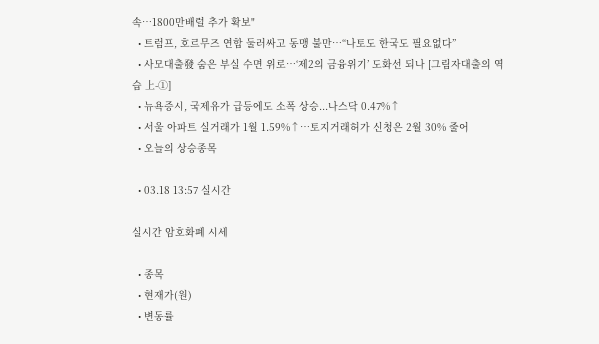속…1800만배럴 추가 확보"
  • 트럼프, 호르무즈 연합 둘러싸고 동맹 불만…“나토도 한국도 필요없다”
  • 사모대출發 숨은 부실 수면 위로…‘제2의 금융위기’ 도화선 되나 [그림자대출의 역습 上-①]
  • 뉴욕증시, 국제유가 급등에도 소폭 상승...나스닥 0.47%↑
  • 서울 아파트 실거래가 1월 1.59%↑…토지거래허가 신청은 2월 30% 줄어
  • 오늘의 상승종목

  • 03.18 13:57 실시간

실시간 암호화폐 시세

  • 종목
  • 현재가(원)
  • 변동률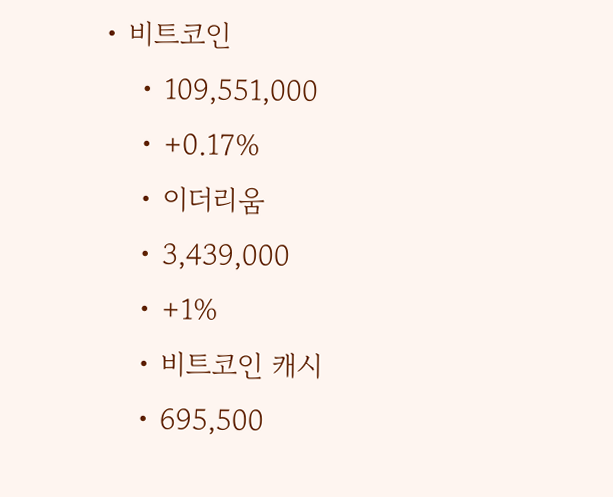• 비트코인
    • 109,551,000
    • +0.17%
    • 이더리움
    • 3,439,000
    • +1%
    • 비트코인 캐시
    • 695,500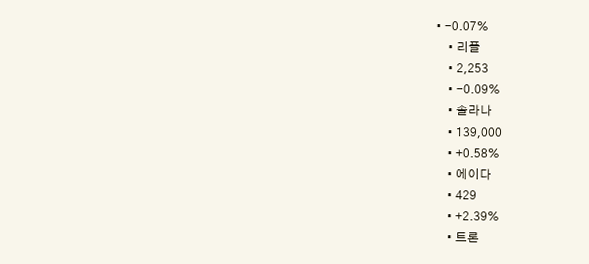• -0.07%
    • 리플
    • 2,253
    • -0.09%
    • 솔라나
    • 139,000
    • +0.58%
    • 에이다
    • 429
    • +2.39%
    • 트론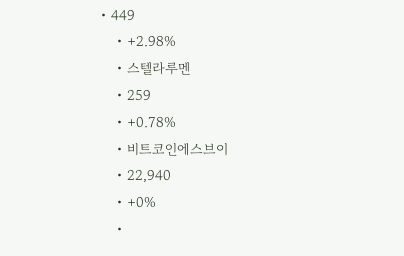• 449
    • +2.98%
    • 스텔라루멘
    • 259
    • +0.78%
    • 비트코인에스브이
    • 22,940
    • +0%
    •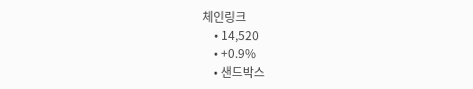체인링크
    • 14,520
    • +0.9%
    • 샌드박스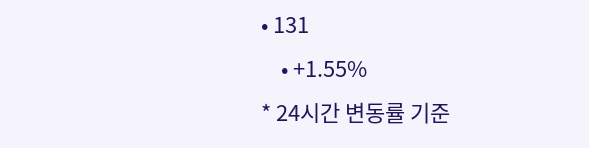• 131
    • +1.55%
* 24시간 변동률 기준